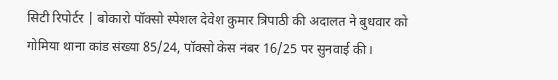सिटी रिपोर्टर | बोकारो पॉक्सो स्पेशल देवेश कुमार त्रिपाठी की अदालत ने बुधवार को गोमिया थाना कांड संख्या 85/24, पॉक्सो केस नंबर 16/25 पर सुनवाई की।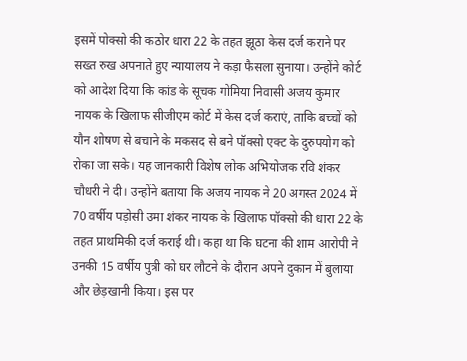इसमें पोक्सो की कठोर धारा 22 के तहत झूठा केस दर्ज कराने पर सख्त रुख अपनाते हुए न्यायालय ने कड़ा फैसला सुनाया। उन्होंने कोर्ट को आदेश दिया कि कांड के सूचक गोमिया निवासी अजय कुमार नायक के खिलाफ सीजीएम कोर्ट में केस दर्ज कराएं, ताकि बच्चों को यौन शोषण से बचाने के मकसद से बने पॉक्सो एक्ट के दुरुपयोग को रोका जा सके। यह जानकारी विशेष लोक अभियोजक रवि शंकर चौधरी ने दी। उन्होंने बताया कि अजय नायक ने 20 अगस्त 2024 में 70 वर्षीय पड़ोसी उमा शंकर नायक के खिलाफ पॉक्सो की धारा 22 के तहत प्राथमिकी दर्ज कराई थी। कहा था कि घटना की शाम आरोपी ने उनकी 15 वर्षीय पुत्री को घर लौटने के दौरान अपने दुकान में बुलाया और छेड़खानी किया। इस पर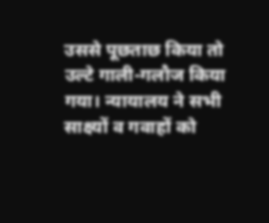उससे पूछताछ किया तो उल्टे गाली-गलौज किया गया। न्यायालय ने सभी साक्ष्यों व गवाहों को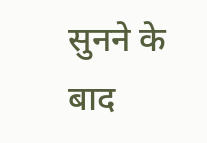सुनने के बाद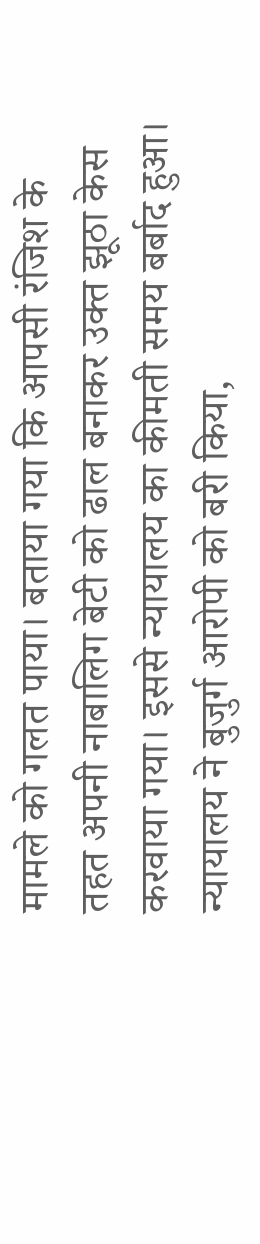मामले को गलत पाया। बताया गया कि आपसी रंजिश के तहत अपनी नाबालिग बेटी को ढाल बनाकर उक्त झूठा केस करवाया गया। इससे न्यायालय का कीमती समय बर्बाद हुआ। न्यायालय ने बुजुर्ग आरोपी को बरी किया,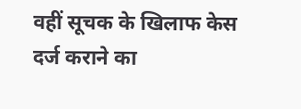वहीं सूचक के खिलाफ केस दर्ज कराने का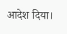आदेश दिया।